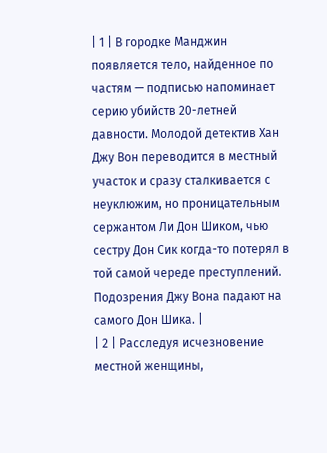| 1 | В городке Манджин появляется тело, найденное по частям — подписью напоминает серию убийств 20-летней давности. Молодой детектив Хан Джу Вон переводится в местный участок и сразу сталкивается с неуклюжим, но проницательным сержантом Ли Дон Шиком, чью сестру Дон Сик когда-то потерял в той самой череде преступлений. Подозрения Джу Вона падают на самого Дон Шика. |
| 2 | Расследуя исчезновение местной женщины,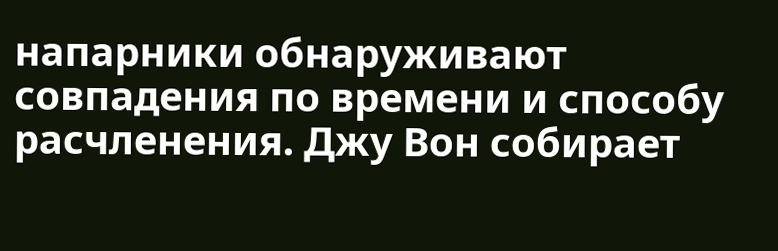напарники обнаруживают совпадения по времени и способу расчленения. Джу Вон собирает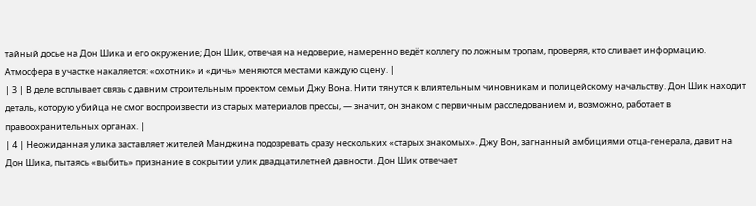тайный досье на Дон Шика и его окружение; Дон Шик, отвечая на недоверие, намеренно ведёт коллегу по ложным тропам, проверяя, кто сливает информацию. Атмосфера в участке накаляется: «охотник» и «дичь» меняются местами каждую сцену. |
| 3 | В деле всплывает связь с давним строительным проектом семьи Джу Вона. Нити тянутся к влиятельным чиновникам и полицейскому начальству. Дон Шик находит деталь, которую убийца не смог воспроизвести из старых материалов прессы, — значит, он знаком с первичным расследованием и, возможно, работает в правоохранительных органах. |
| 4 | Неожиданная улика заставляет жителей Манджина подозревать сразу нескольких «старых знакомых». Джу Вон, загнанный амбициями отца-генерала, давит на Дон Шика, пытаясь «выбить» признание в сокрытии улик двадцатилетней давности. Дон Шик отвечает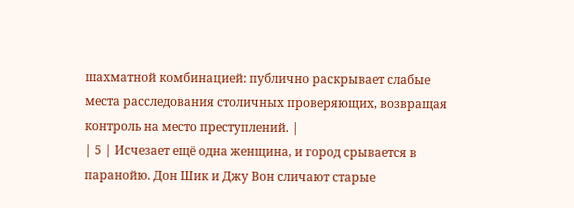шахматной комбинацией: публично раскрывает слабые места расследования столичных проверяющих, возвращая контроль на место преступлений. |
| 5 | Исчезает ещё одна женщина, и город срывается в паранойю. Дон Шик и Джу Вон сличают старые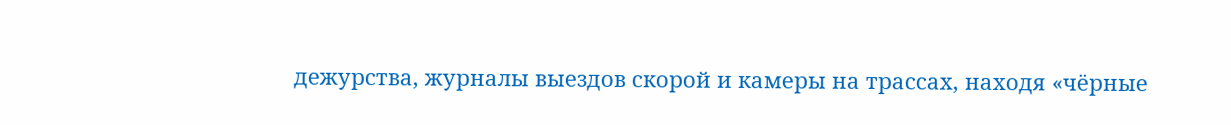дежурства, журналы выездов скорой и камеры на трассах, находя «чёрные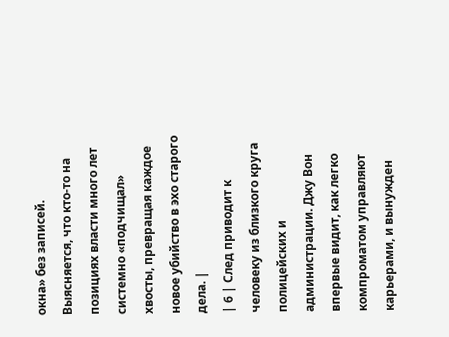окна» без записей. Выясняется, что кто-то на позициях власти много лет системно «подчищал» хвосты, превращая каждое новое убийство в эхо старого дела. |
| 6 | След приводит к человеку из близкого круга полицейских и администрации. Джу Вон впервые видит, как легко компроматом управляют карьерами, и вынужден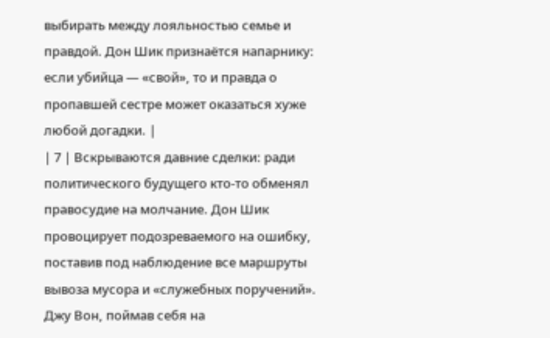выбирать между лояльностью семье и правдой. Дон Шик признаётся напарнику: если убийца — «свой», то и правда о пропавшей сестре может оказаться хуже любой догадки. |
| 7 | Вскрываются давние сделки: ради политического будущего кто-то обменял правосудие на молчание. Дон Шик провоцирует подозреваемого на ошибку, поставив под наблюдение все маршруты вывоза мусора и «служебных поручений». Джу Вон, поймав себя на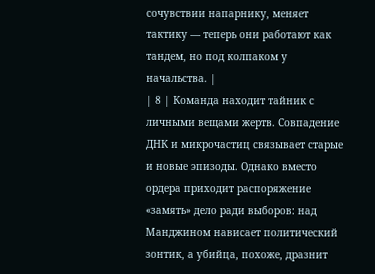сочувствии напарнику, меняет тактику — теперь они работают как тандем, но под колпаком у начальства. |
| 8 | Команда находит тайник с личными вещами жертв. Совпадение ДНК и микрочастиц связывает старые и новые эпизоды. Однако вместо ордера приходит распоряжение «замять» дело ради выборов: над Манджином нависает политический зонтик, а убийца, похоже, дразнит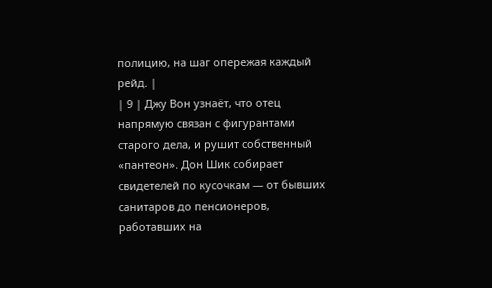полицию, на шаг опережая каждый рейд. |
| 9 | Джу Вон узнаёт, что отец напрямую связан с фигурантами старого дела, и рушит собственный «пантеон». Дон Шик собирает свидетелей по кусочкам — от бывших санитаров до пенсионеров, работавших на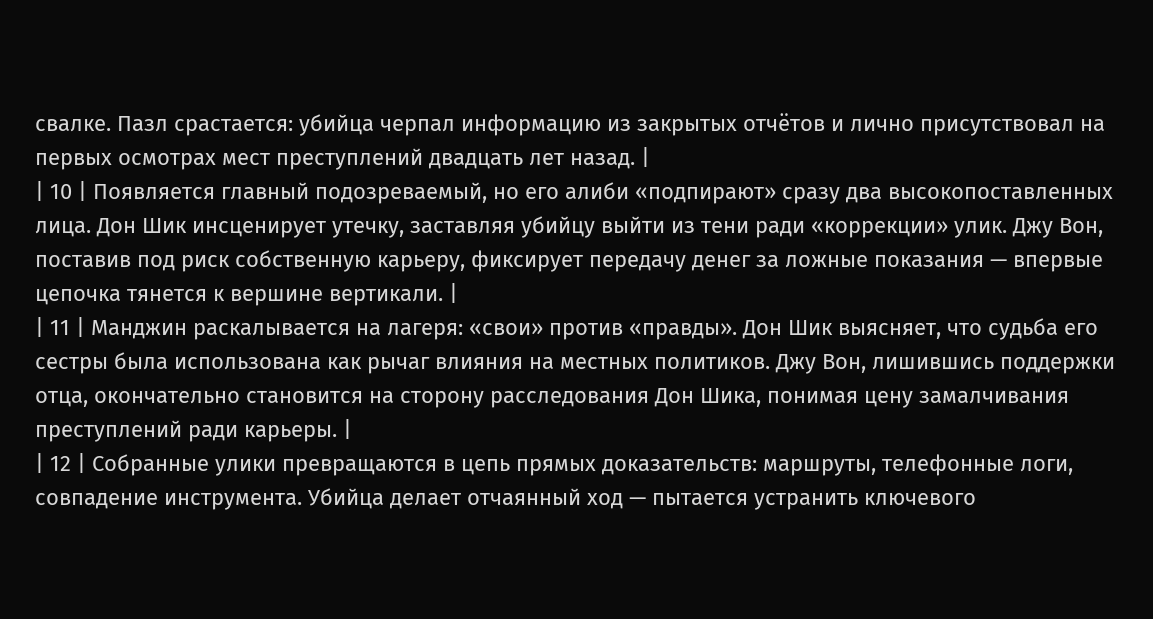свалке. Пазл срастается: убийца черпал информацию из закрытых отчётов и лично присутствовал на первых осмотрах мест преступлений двадцать лет назад. |
| 10 | Появляется главный подозреваемый, но его алиби «подпирают» сразу два высокопоставленных лица. Дон Шик инсценирует утечку, заставляя убийцу выйти из тени ради «коррекции» улик. Джу Вон, поставив под риск собственную карьеру, фиксирует передачу денег за ложные показания — впервые цепочка тянется к вершине вертикали. |
| 11 | Манджин раскалывается на лагеря: «свои» против «правды». Дон Шик выясняет, что судьба его сестры была использована как рычаг влияния на местных политиков. Джу Вон, лишившись поддержки отца, окончательно становится на сторону расследования Дон Шика, понимая цену замалчивания преступлений ради карьеры. |
| 12 | Собранные улики превращаются в цепь прямых доказательств: маршруты, телефонные логи, совпадение инструмента. Убийца делает отчаянный ход — пытается устранить ключевого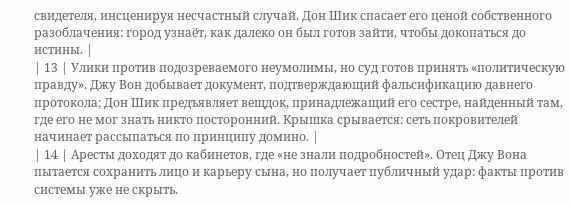свидетеля, инсценируя несчастный случай. Дон Шик спасает его ценой собственного разоблачения: город узнаёт, как далеко он был готов зайти, чтобы докопаться до истины. |
| 13 | Улики против подозреваемого неумолимы, но суд готов принять «политическую правду». Джу Вон добывает документ, подтверждающий фальсификацию давнего протокола; Дон Шик предъявляет вещдок, принадлежащий его сестре, найденный там, где его не мог знать никто посторонний. Крышка срывается: сеть покровителей начинает рассыпаться по принципу домино. |
| 14 | Аресты доходят до кабинетов, где «не знали подробностей». Отец Джу Вона пытается сохранить лицо и карьеру сына, но получает публичный удар: факты против системы уже не скрыть.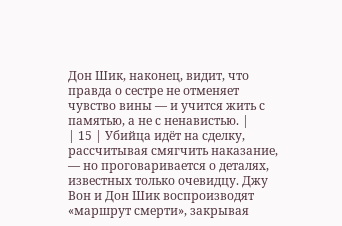Дон Шик, наконец, видит, что правда о сестре не отменяет чувство вины — и учится жить с памятью, а не с ненавистью. |
| 15 | Убийца идёт на сделку, рассчитывая смягчить наказание, — но проговаривается о деталях, известных только очевидцу. Джу Вон и Дон Шик воспроизводят «маршрут смерти», закрывая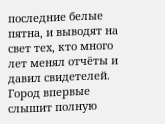последние белые пятна, и выводят на свет тех, кто много лет менял отчёты и давил свидетелей. Город впервые слышит полную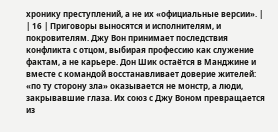хронику преступлений, а не их «официальные версии». |
| 16 | Приговоры выносятся и исполнителям, и покровителям. Джу Вон принимает последствия конфликта с отцом, выбирая профессию как служение фактам, а не карьере. Дон Шик остаётся в Манджине и вместе с командой восстанавливает доверие жителей: «по ту сторону зла» оказывается не монстр, а люди, закрывавшие глаза. Их союз с Джу Воном превращается из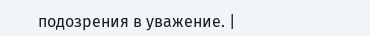подозрения в уважение. |